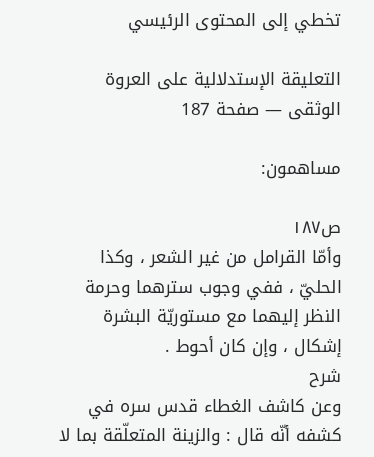تخطي إلى المحتوى الرئيسي

التعليقة الإستدلالية على العروة الوثقى — صفحة 187

مساهمون:

ص١٨٧
وأمّا القرامل من غير الشعر ، وكذا الحليّ ، ففي وجوب سترهما وحرمة النظر إليهما مع مستوريّة البشرة إشكال ، وإن كان أحوط .
شرح
وعن كاشف الغطاء قدس سره في كشفه أنّه قال : والزينة المتعلّقة بما لا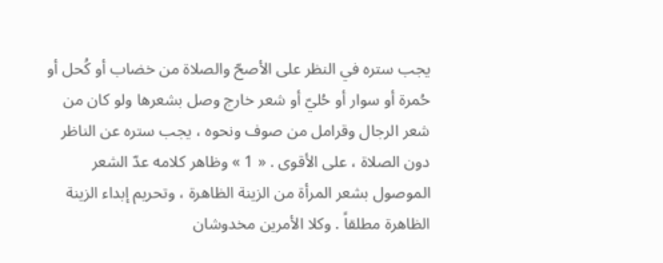يجب ستره في النظر على الأصحّ والصلاة من خضاب أو كُحل أو حُمرة أو سوار أو حُليّ أو شعر خارج وصل بشعرها ولو كان من شعر الرجال وقرامل من صوف ونحوه ، يجب ستره عن الناظر دون الصلاة ، على الأقوى . « 1 » وظاهر كلامه عدّ الشعر الموصول بشعر المرأة من الزينة الظاهرة ، وتحريم إبداء الزينة الظاهرة مطلقاً . وكلا الأمرين مخدوشان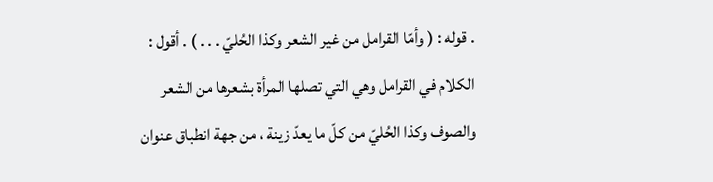. قوله : ( وأمّا القرامل من غير الشعر وكذا الحُليّ . . . ) . أقول : الكلام في القرامل وهي التي تصلها المرأة بشعرها من الشعر والصوف وكذا الحُليّ من كلّ ما يعدّ زينة ، من جهة انطباق عنوان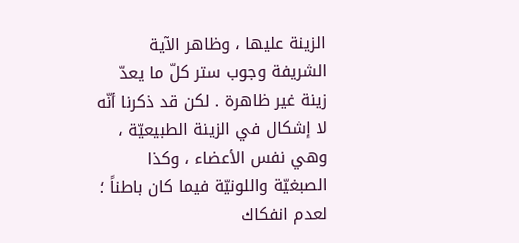الزينة عليها ، وظاهر الآية الشريفة وجوب ستر كلّ ما يعدّ زينة غير ظاهرة . لكن قد ذكرنا أنّه لا إشكال في الزينة الطبيعيّة ، وهي نفس الأعضاء ، وكذا الصبغيّة واللونيّة فيما كان باطناً ؛ لعدم انفكاك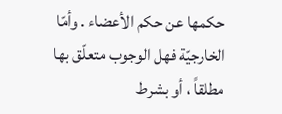حكمها عن حكم الأعضاء . وأمّا الخارجيّة فهل الوجوب متعلّق بها مطلقاً ، أو بشرط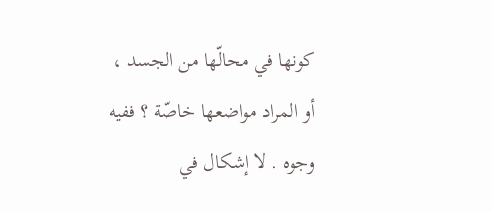كونها في محالّها من الجسد ، أو المراد مواضعها خاصّة ؟ ففيه وجوه . لا إشكال في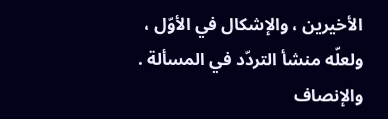الأخيرين ، والإشكال في الأوّل ، ولعلّه منشأ التردّد في المسألة . والإنصاف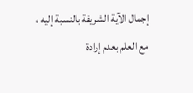إجمال الآية الشريفة بالنسبة إليه ، مع العلم بعدم إرادة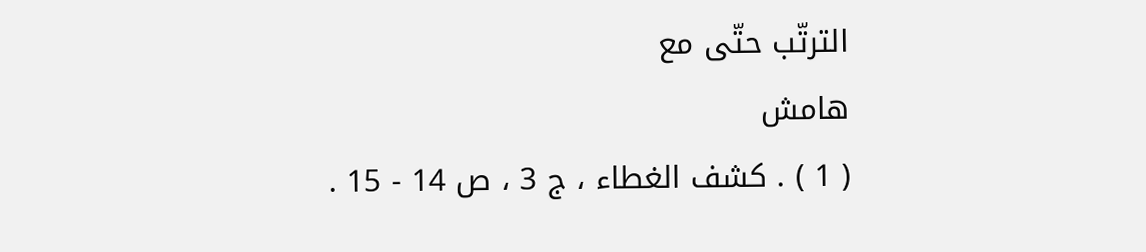الترتّب حتّى مع
هامش
( 1 ) . كشف الغطاء ، ج 3 ، ص 14 - 15 .